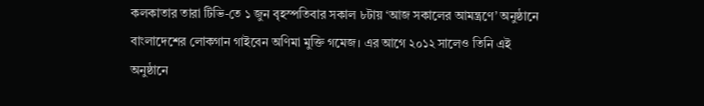কলকাতার তারা টিভি-তে ১ জুন বৃহস্পতিবার সকাল ৮টায় ‘আজ সকালের আমন্ত্রণে’ অনুষ্ঠানে বাংলাদেশের লোকগান গাইবেন অণিমা মুক্তি গমেজ। এর আগে ২০১২ সালেও তিনি এই অনুষ্ঠানে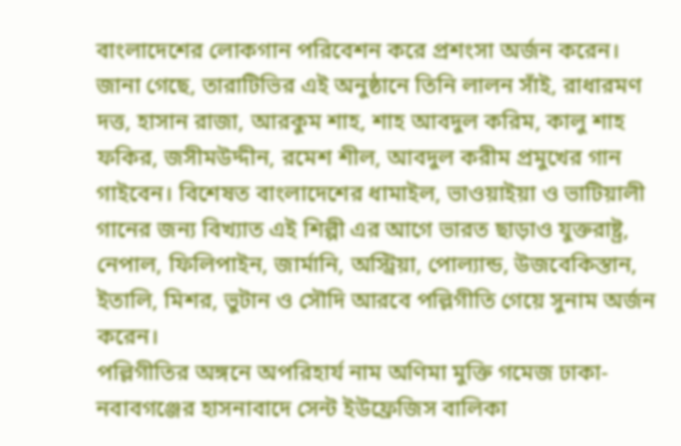বাংলাদেশের লোকগান পরিবেশন করে প্রশংসা অর্জন করেন।
জানা গেছে, তারাটিভির এই অনুষ্ঠানে তিনি লালন সাঁই, রাধারমণ দত্ত, হাসান রাজা, আরকুম শাহ, শাহ আবদুল করিম, কালু শাহ ফকির, জসীমউদ্দীন, রমেশ শীল, আবদুল করীম প্রমুখের গান গাইবেন। বিশেষত বাংলাদেশের ধামাইল, ভাওয়াইয়া ও ভাটিয়ালী গানের জন্য বিখ্যাত এই শিল্পী এর আগে ভারত ছাড়াও যুক্তরাষ্ট্র, নেপাল, ফিলিপাইন, জার্মানি, অস্ট্রিয়া, পোল্যান্ড, উজবেকিস্তান, ইতালি, মিশর, ভুটান ও সৌদি আরবে পল্লিগীতি গেয়ে সুনাম অর্জন করেন।
পল্লিগীতির অঙ্গনে অপরিহার্য নাম অণিমা মুক্তি গমেজ ঢাকা-নবাবগঞ্জের হাসনাবাদে সেন্ট ইউফ্রেজিস বালিকা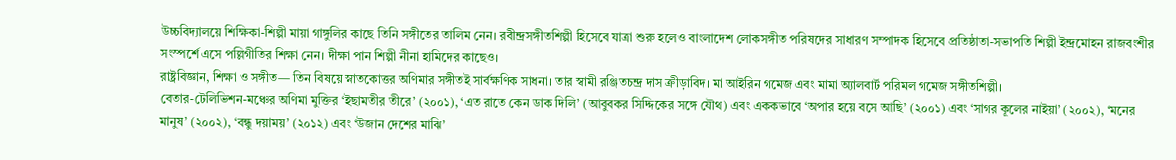উচ্চবিদ্যালয়ে শিক্ষিকা-শিল্পী মায়া গাঙ্গুলির কাছে তিনি সঙ্গীতের তালিম নেন। রবীন্দ্রসঙ্গীতশিল্পী হিসেবে যাত্রা শুরু হলেও বাংলাদেশ লোকসঙ্গীত পরিষদের সাধারণ সম্পাদক হিসেবে প্রতিষ্ঠাতা-সভাপতি শিল্পী ইন্দ্রমোহন রাজবংশীর সংস্পর্শে এসে পল্লিগীতির শিক্ষা নেন। দীক্ষা পান শিল্পী নীনা হামিদের কাছেও।
রাষ্ট্রবিজ্ঞান, শিক্ষা ও সঙ্গীত— তিন বিষয়ে স্নাতকোত্তর অণিমার সঙ্গীতই সার্বক্ষণিক সাধনা। তার স্বামী রঞ্জিতচন্দ্র দাস ক্রীড়াবিদ। মা আইরিন গমেজ এবং মামা অ্যালবার্ট পরিমল গমেজ সঙ্গীতশিল্পী।
বেতার-টেলিভিশন-মঞ্চের অণিমা মুক্তির ‘ইছামতীর তীরে’ (২০০১), ‘এত রাতে কেন ডাক দিলি’ (আবুবকর সিদ্দিকের সঙ্গে যৌথ) এবং এককভাবে ‘অপার হয়ে বসে আছি’ (২০০১) এবং ‘সাগর কূলের নাইয়া’ (২০০২), ‘মনের মানুষ’ (২০০২), ‘বন্ধু দয়াময়’ (২০১২) এবং ‘উজান দেশের মাঝি’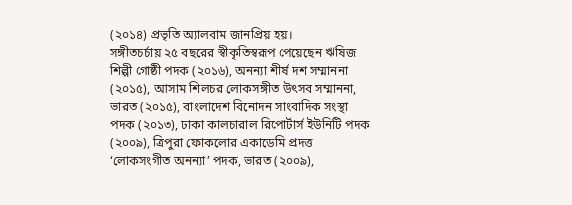(২০১৪) প্রভৃতি অ্যালবাম জানপ্রিয় হয়।
সঙ্গীতচর্চায় ২৫ বছরের স্বীকৃতিস্বরূপ পেয়েছেন ঋষিজ শিল্পী গোষ্ঠী পদক (২০১৬), অনন্যা শীর্ষ দশ সম্মাননা (২০১৫), আসাম শিলচর লোকসঙ্গীত উৎসব সম্মাননা, ভারত (২০১৫), বাংলাদেশ বিনোদন সাংবাদিক সংস্থা পদক (২০১৩), ঢাকা কালচারাল রিপোর্টার্স ইউনিটি পদক (২০০৯), ত্রিপুরা ফোকলোর একাডেমি প্রদত্ত ‘লোকসংগীত অনন্যা’ পদক, ভারত (২০০৯),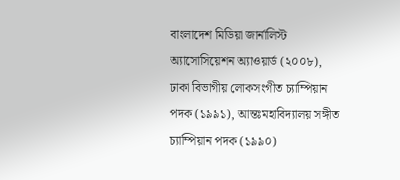বাংলাদেশ মিডিয়া জার্নালিস্ট অ্যাসোসিয়েশন অ্যাওয়ার্ড (২০০৮), ঢাকা বিভাগীয় লোকসংগীত চ্যাম্পিয়ান পদক (১৯৯১), আন্তঃমহাবিদ্যালয় সঙ্গীত চ্যাম্পিয়ান পদক (১৯৯০)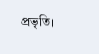প্রভৃতি।